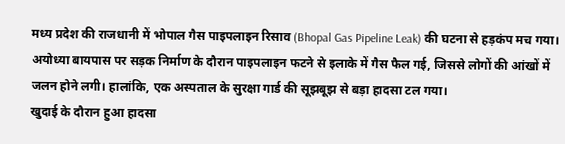मध्य प्रदेश की राजधानी में भोपाल गैस पाइपलाइन रिसाव (Bhopal Gas Pipeline Leak) की घटना से हड़कंप मच गया। अयोध्या बायपास पर सड़क निर्माण के दौरान पाइपलाइन फटने से इलाके में गैस फैल गई, जिससे लोगों की आंखों में जलन होने लगी। हालांकि, एक अस्पताल के सुरक्षा गार्ड की सूझबूझ से बड़ा हादसा टल गया।
खुदाई के दौरान हुआ हादसा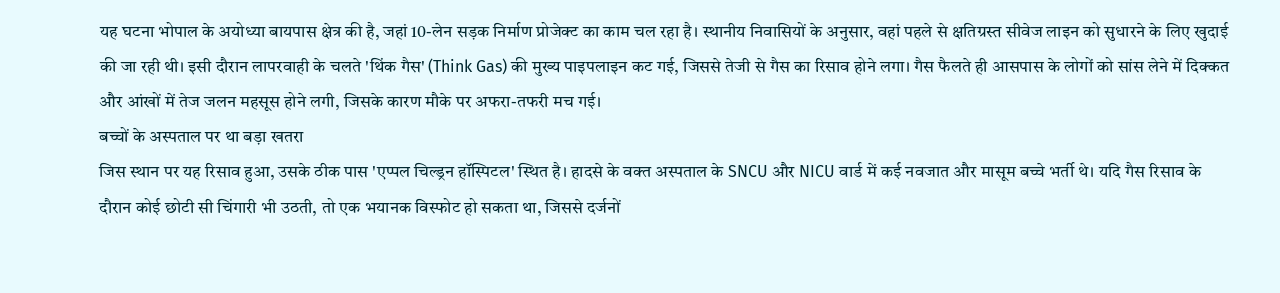यह घटना भोपाल के अयोध्या बायपास क्षेत्र की है, जहां 10-लेन सड़क निर्माण प्रोजेक्ट का काम चल रहा है। स्थानीय निवासियों के अनुसार, वहां पहले से क्षतिग्रस्त सीवेज लाइन को सुधारने के लिए खुदाई की जा रही थी। इसी दौरान लापरवाही के चलते 'थिंक गैस' (Think Gas) की मुख्य पाइपलाइन कट गई, जिससे तेजी से गैस का रिसाव होने लगा। गैस फैलते ही आसपास के लोगों को सांस लेने में दिक्कत और आंखों में तेज जलन महसूस होने लगी, जिसके कारण मौके पर अफरा-तफरी मच गई।
बच्चों के अस्पताल पर था बड़ा खतरा
जिस स्थान पर यह रिसाव हुआ, उसके ठीक पास 'एप्पल चिल्ड्रन हॉस्पिटल' स्थित है। हादसे के वक्त अस्पताल के SNCU और NICU वार्ड में कई नवजात और मासूम बच्चे भर्ती थे। यदि गैस रिसाव के दौरान कोई छोटी सी चिंगारी भी उठती, तो एक भयानक विस्फोट हो सकता था, जिससे दर्जनों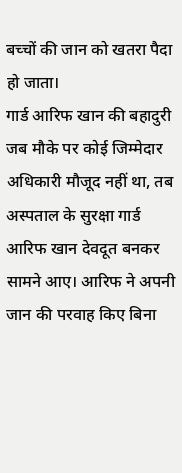बच्चों की जान को खतरा पैदा हो जाता।
गार्ड आरिफ खान की बहादुरी
जब मौके पर कोई जिम्मेदार अधिकारी मौजूद नहीं था, तब अस्पताल के सुरक्षा गार्ड आरिफ खान देवदूत बनकर सामने आए। आरिफ ने अपनी जान की परवाह किए बिना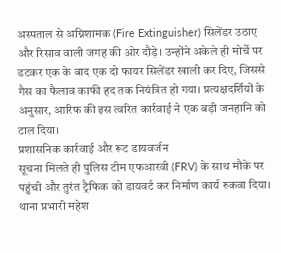अस्पताल से अग्निशामक (Fire Extinguisher) सिलेंडर उठाए और रिसाव वाली जगह की ओर दौड़े। उन्होंने अकेले ही मोर्चे पर डटकर एक के बाद एक दो फायर सिलेंडर खाली कर दिए, जिससे गैस का फैलाव काफी हद तक नियंत्रित हो गया। प्रत्यक्षदर्शियों के अनुसार, आरिफ की इस त्वरित कार्रवाई ने एक बड़ी जनहानि को टाल दिया।
प्रशासनिक कार्रवाई और रूट डायवर्जन
सूचना मिलते ही पुलिस टीम एफआरवी (FRV) के साथ मौके पर पहुंची और तुरंत ट्रैफिक को डायवर्ट कर निर्माण कार्य रुकवा दिया। थाना प्रभारी महेश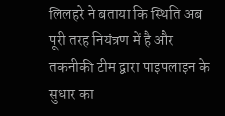लिलहरे ने बताया कि स्थिति अब पूरी तरह नियंत्रण में है और तकनीकी टीम द्वारा पाइपलाइन के सुधार का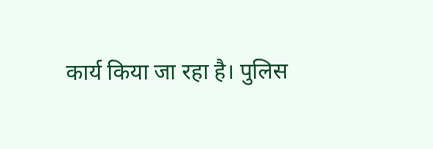कार्य किया जा रहा है। पुलिस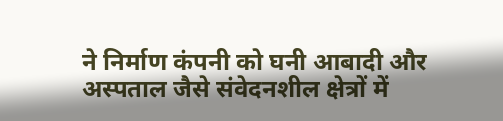ने निर्माण कंपनी को घनी आबादी और अस्पताल जैसे संवेदनशील क्षेत्रों में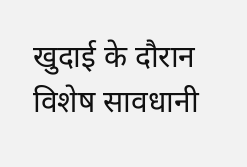खुदाई के दौरान विशेष सावधानी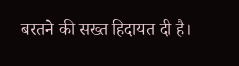बरतने की सख्त हिदायत दी है।